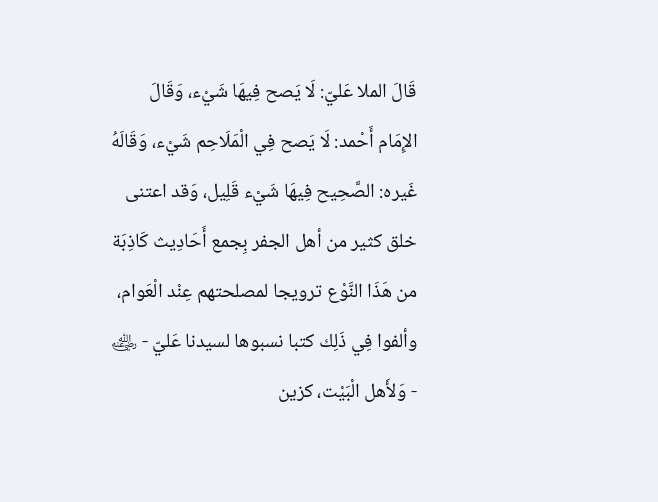قَالَ الملا عَليّ: لَا يَصح فِيهَا شَيْء، وَقَالَ الإِمَام أَحْمد: لَا يَصح فِي الْمَلَاحِم شَيْء، وَقَالَهُ غَيره: الصَّحِيح فِيهَا شَيْء قَلِيل، وَقد اعتنى خلق كثير من أهل الجفر بِجمع أَحَادِيث كَاذِبَة من هَذَا النَّوْع ترويجا لمصلحتهم عِنْد الْعَوام، وألفوا فِي ذَلِك كتبا نسبوها لسيدنا عَليّ - ﵁ - وَلأَهل الْبَيْت، كزين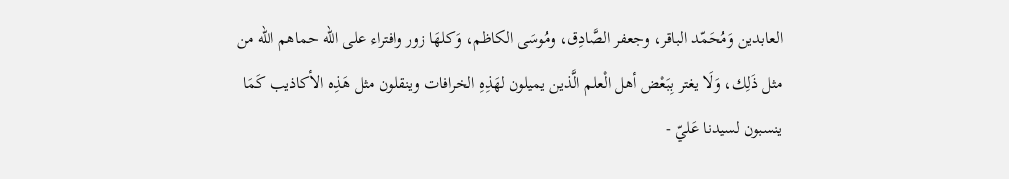العابدين وَمُحَمّد الباقر، وجعفر الصَّادِق، ومُوسَى الكاظم، وَكلهَا زور وافتراء على الله حماهم الله من مثل ذَلِك، وَلَا يغتر بِبَعْض أهل الْعلم الَّذين يميلون لهَذِهِ الخرافات وينقلون مثل هَذِه الأكاذيب كَمَا ينسبون لسيدنا عَليّ -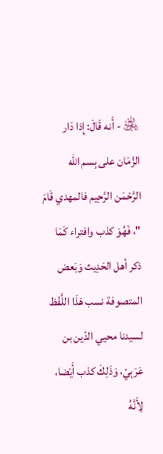﵁ - أَنه قَالَ: إِذا دَار الزَّمَان على بِسم الله الرَّحْمَن الرَّحِيم فالمهدي قَامَ "، فَهُوَ كذب وافتراء كَمَا ذكر أهل الحَدِيث وَبَعض المتصوفة نسب هَذَا اللَّفْظ لسيدنا محيي الدّين بن عَرَبِيّ، وَذَلِكَ كذب أَيْضا، لِأَنَّهُ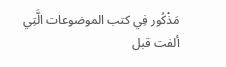مَذْكُور فِي كتب الموضوعات الَّتِي ألفت قبل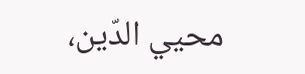محيي الدّين،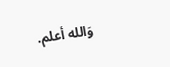وَالله أعلم.